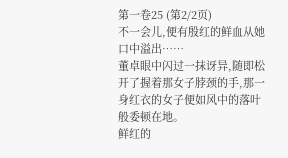第一卷25 (第2/2页)
不一会儿,便有殷红的鲜血从她口中溢出……
董卓眼中闪过一抹讶异,随即松开了握着那女子脖颈的手,那一身红衣的女子便如风中的落叶般委顿在地。
鲜红的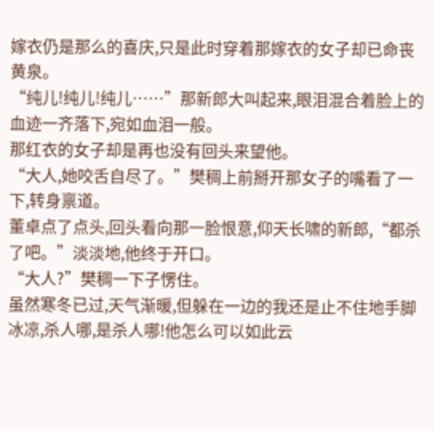嫁衣仍是那么的喜庆,只是此时穿着那嫁衣的女子却已命丧黄泉。
“纯儿!纯儿!纯儿……”那新郎大叫起来,眼泪混合着脸上的血迹一齐落下,宛如血泪一般。
那红衣的女子却是再也没有回头来望他。
“大人,她咬舌自尽了。”樊稠上前掰开那女子的嘴看了一下,转身禀道。
董卓点了点头,回头看向那一脸恨意,仰天长啸的新郎,“都杀了吧。”淡淡地,他终于开口。
“大人?”樊稠一下子愣住。
虽然寒冬已过,天气渐暖,但躲在一边的我还是止不住地手脚冰凉,杀人哪,是杀人哪!他怎么可以如此云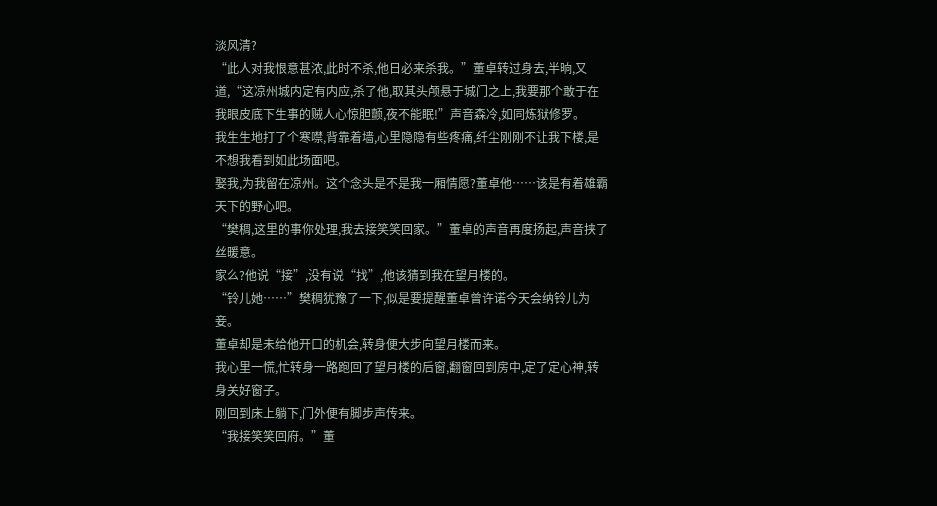淡风清?
“此人对我恨意甚浓,此时不杀,他日必来杀我。”董卓转过身去,半晌,又道,“这凉州城内定有内应,杀了他,取其头颅悬于城门之上,我要那个敢于在我眼皮底下生事的贼人心惊胆颤,夜不能眠!”声音森冷,如同炼狱修罗。
我生生地打了个寒噤,背靠着墙,心里隐隐有些疼痛,纤尘刚刚不让我下楼,是不想我看到如此场面吧。
娶我,为我留在凉州。这个念头是不是我一厢情愿?董卓他……该是有着雄霸天下的野心吧。
“樊稠,这里的事你处理,我去接笑笑回家。”董卓的声音再度扬起,声音挟了丝暖意。
家么?他说“接”,没有说“找”,他该猜到我在望月楼的。
“铃儿她……”樊稠犹豫了一下,似是要提醒董卓曾许诺今天会纳铃儿为妾。
董卓却是未给他开口的机会,转身便大步向望月楼而来。
我心里一慌,忙转身一路跑回了望月楼的后窗,翻窗回到房中,定了定心神,转身关好窗子。
刚回到床上躺下,门外便有脚步声传来。
“我接笑笑回府。”董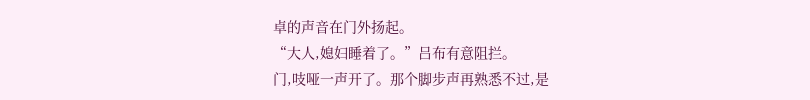卓的声音在门外扬起。
“大人,媳妇睡着了。”吕布有意阻拦。
门,吱哑一声开了。那个脚步声再熟悉不过,是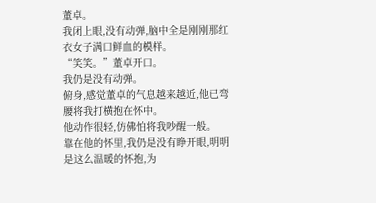董卓。
我闭上眼,没有动弹,脑中全是刚刚那红衣女子满口鲜血的模样。
“笑笑。”董卓开口。
我仍是没有动弹。
俯身,感觉董卓的气息越来越近,他已弯腰将我打横抱在怀中。
他动作很轻,仿佛怕将我吵醒一般。
靠在他的怀里,我仍是没有睁开眼,明明是这么温暖的怀抱,为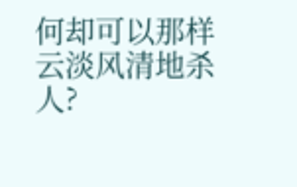何却可以那样云淡风清地杀人?